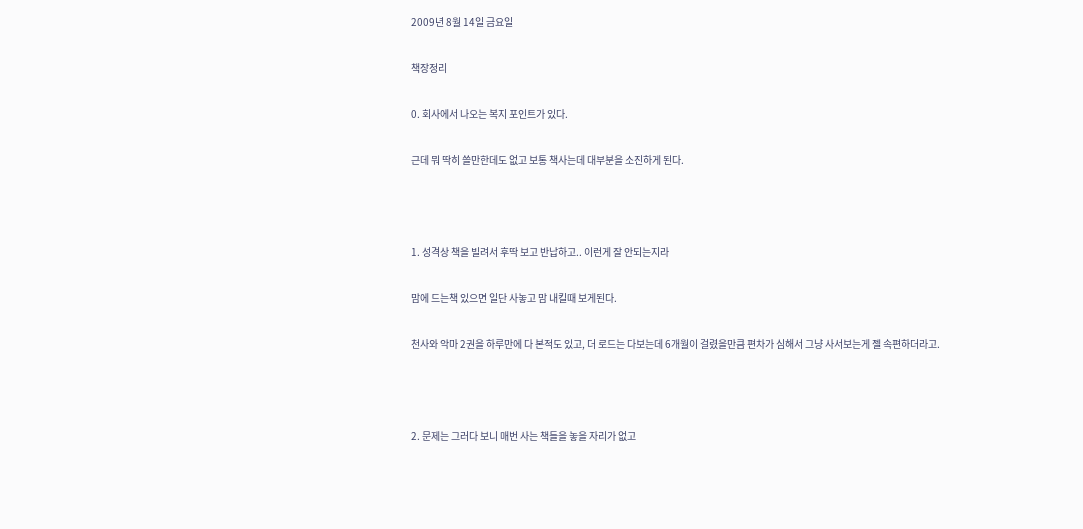2009년 8월 14일 금요일

책장정리

0. 회사에서 나오는 복지 포인트가 있다.

근데 뭐 딱히 쓸만한데도 없고 보통 책사는데 대부분을 소진하게 된다.



1. 성격상 책을 빌려서 후딱 보고 반납하고.. 이런게 잘 안되는지라

맘에 드는책 있으면 일단 사놓고 맘 내킬때 보게된다.

천사와 악마 2권을 하루만에 다 본적도 있고, 더 로드는 다보는데 6개월이 걸렸을만큼 편차가 심해서 그냥 사서보는게 젤 속편하더라고.



2. 문제는 그러다 보니 매번 사는 책들을 놓을 자리가 없고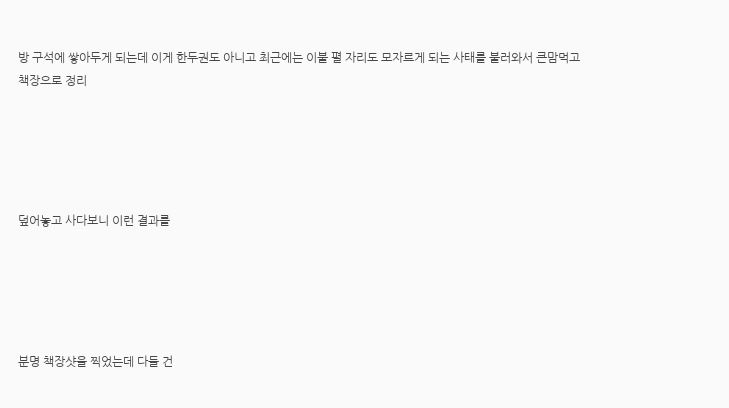방 구석에 쌓아두게 되는데 이게 한두권도 아니고 최근에는 이불 펼 자리도 모자르게 되는 사태를 불러와서 큰맘먹고 책장으로 정리





덮어놓고 사다보니 이런 결과를





분명 책장샷을 찍었는데 다들 건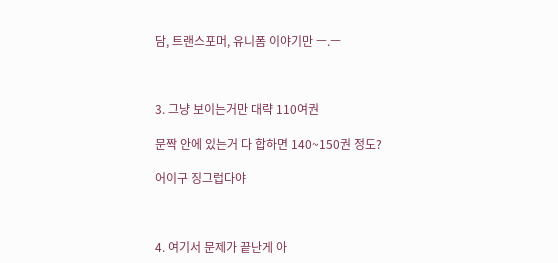담, 트랜스포머, 유니폼 이야기만 ㅡ.ㅡ



3. 그냥 보이는거만 대략 110여권

문짝 안에 있는거 다 합하면 140~150권 정도?

어이구 징그럽다야



4. 여기서 문제가 끝난게 아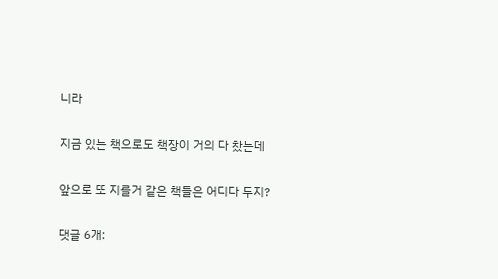니라

지금 있는 책으로도 책장이 거의 다 찼는데

앞으로 또 지를거 같은 책들은 어디다 두지?

댓글 6개: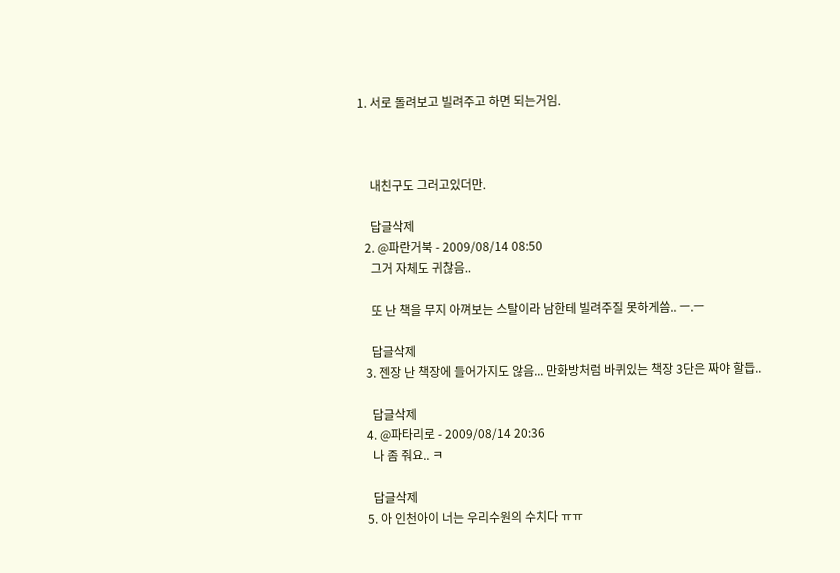1. 서로 돌려보고 빌려주고 하면 되는거임.



    내친구도 그러고있더만.

    답글삭제
  2. @파란거북 - 2009/08/14 08:50
    그거 자체도 귀찮음..

    또 난 책을 무지 아껴보는 스탈이라 남한테 빌려주질 못하게씀.. ㅡ.ㅡ

    답글삭제
  3. 젠장 난 책장에 들어가지도 않음... 만화방처럼 바퀴있는 책장 3단은 짜야 할듭..

    답글삭제
  4. @파타리로 - 2009/08/14 20:36
    나 좀 줘요.. ㅋ

    답글삭제
  5. 아 인천아이 너는 우리수원의 수치다 ㅠㅠ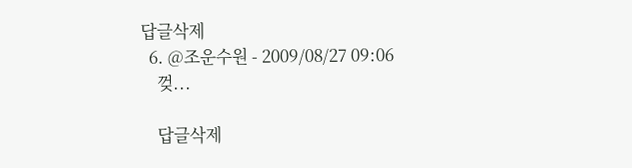답글삭제
  6. @조운수원 - 2009/08/27 09:06
    껒...

    답글삭제